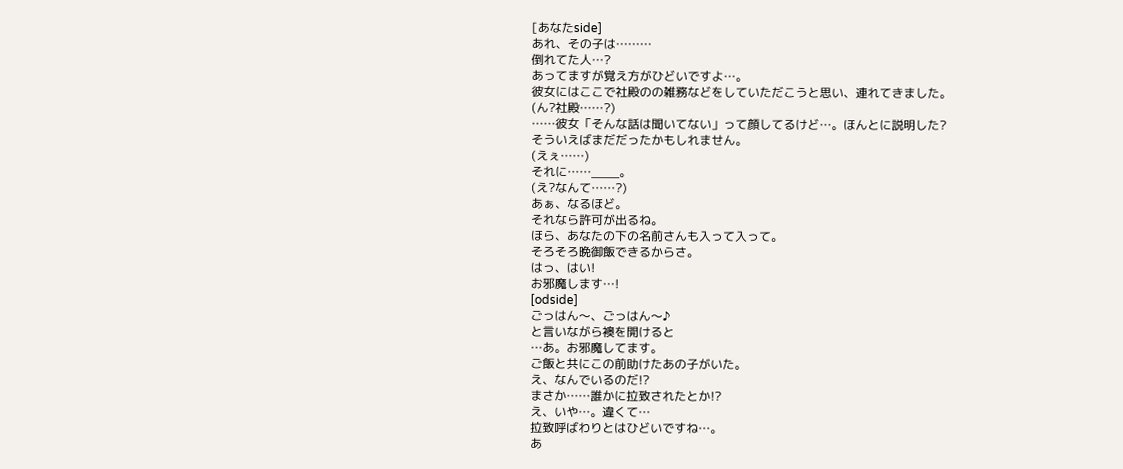[あなたside]
あれ、その子は………
倒れてた人…?
あってますが覚え方がひどいですよ…。
彼女にはここで社殿のの雑務などをしていただこうと思い、連れてきました。
(ん?社殿……?)
……彼女「そんな話は聞いてない」って顔してるけど…。ほんとに説明した?
そういえばまだだったかもしれません。
(えぇ……)
それに……____。
(え?なんて……?)
あぁ、なるほど。
それなら許可が出るね。
ほら、あなたの下の名前さんも入って入って。
そろそろ晩御飯できるからさ。
はっ、はい!
お邪魔します…!
[odside]
ごっはん〜、ごっはん〜♪
と言いながら襖を開けると
…あ。お邪魔してます。
ご飯と共にこの前助けたあの子がいた。
え、なんでいるのだ!?
まさか……誰かに拉致されたとか!?
え、いや…。違くて…
拉致呼ばわりとはひどいですね…。
あ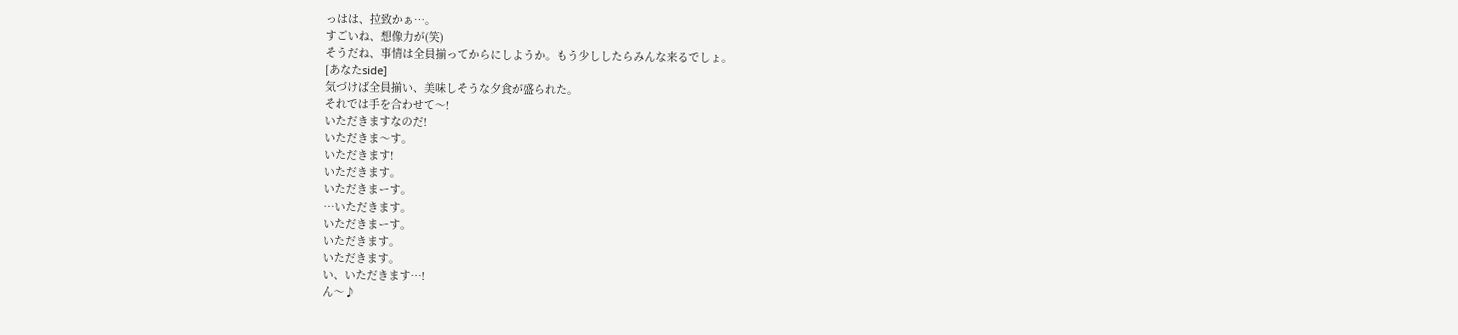っはは、拉致かぁ…。
すごいね、想像力が(笑)
そうだね、事情は全員揃ってからにしようか。もう少ししたらみんな来るでしょ。
[あなたside]
気づけば全員揃い、美味しそうな夕食が盛られた。
それでは手を合わせて〜!
いただきますなのだ!
いただきま〜す。
いただきます!
いただきます。
いただきまーす。
…いただきます。
いただきまーす。
いただきます。
いただきます。
い、いただきます…!
ん〜♪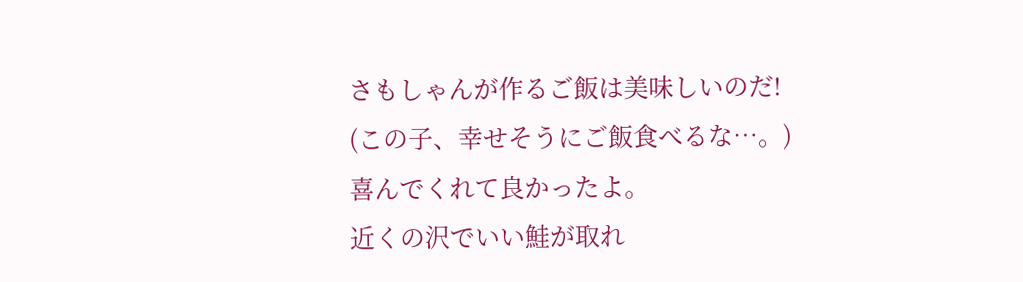さもしゃんが作るご飯は美味しいのだ!
(この子、幸せそうにご飯食べるな…。)
喜んでくれて良かったよ。
近くの沢でいい鮭が取れ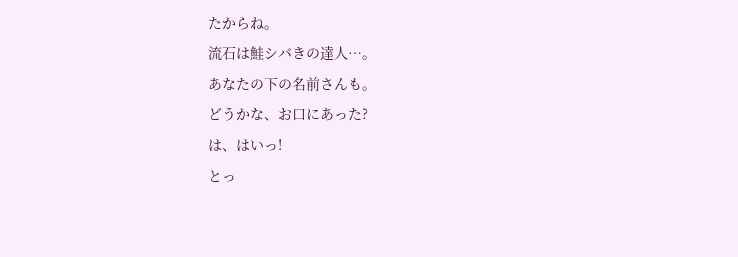たからね。
流石は鮭シバきの達人…。
あなたの下の名前さんも。
どうかな、お口にあった?
は、はいっ!
とっ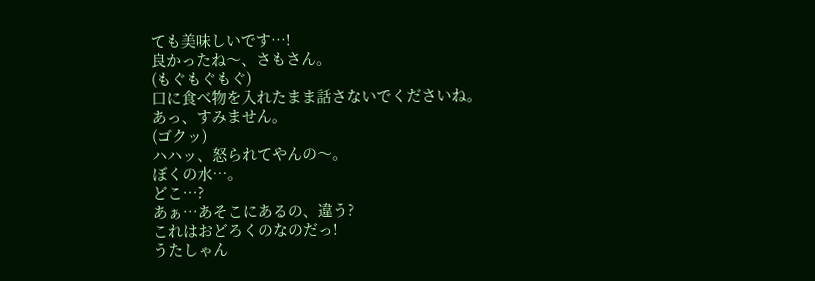ても美味しいです…!
良かったね〜、さもさん。
(もぐもぐもぐ)
口に食べ物を入れたまま話さないでくださいね。
あっ、すみません。
(ゴクッ)
ハハッ、怒られてやんの〜。
ぼくの水…。
どこ…?
あぁ…あそこにあるの、違う?
これはおどろくのなのだっ!
うたしゃん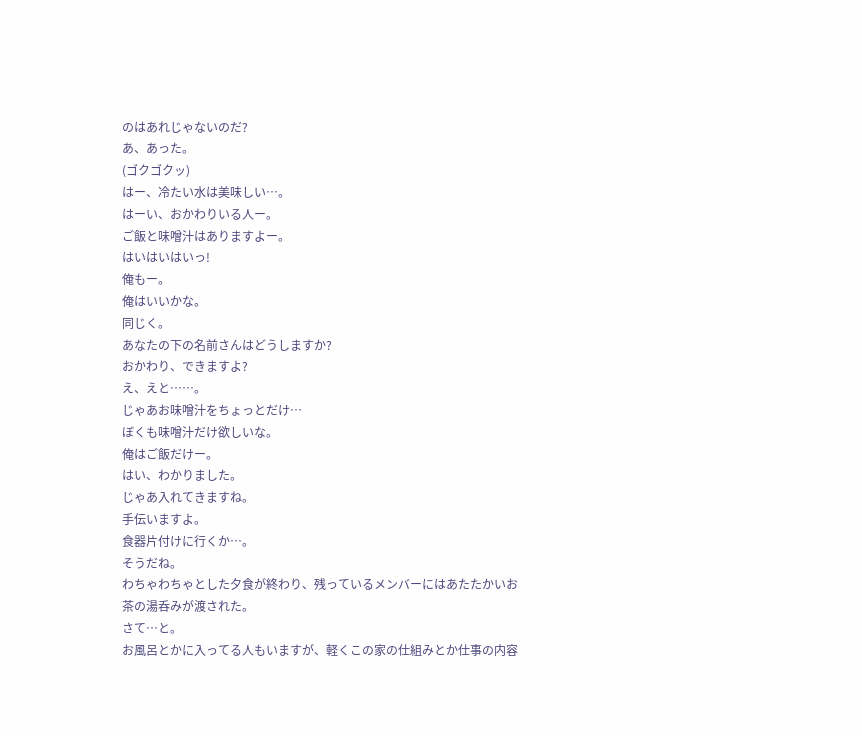のはあれじゃないのだ?
あ、あった。
(ゴクゴクッ)
はー、冷たい水は美味しい…。
はーい、おかわりいる人ー。
ご飯と味噌汁はありますよー。
はいはいはいっ!
俺もー。
俺はいいかな。
同じく。
あなたの下の名前さんはどうしますか?
おかわり、できますよ?
え、えと……。
じゃあお味噌汁をちょっとだけ…
ぼくも味噌汁だけ欲しいな。
俺はご飯だけー。
はい、わかりました。
じゃあ入れてきますね。
手伝いますよ。
食器片付けに行くか…。
そうだね。
わちゃわちゃとした夕食が終わり、残っているメンバーにはあたたかいお茶の湯呑みが渡された。
さて…と。
お風呂とかに入ってる人もいますが、軽くこの家の仕組みとか仕事の内容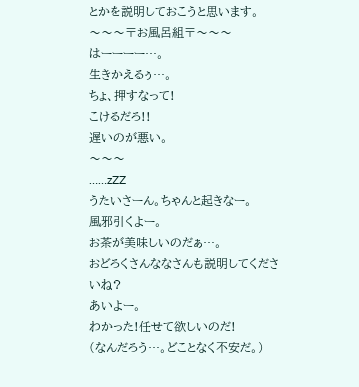とかを説明しておこうと思います。
〜〜〜〒お風呂組〒〜〜〜
はーーーー…。
生きかえるぅ…。
ちょ、押すなって!
こけるだろ!!
遅いのが悪い。
〜〜〜
……zZZ
うたいさーん。ちゃんと起きなー。
風邪引くよー。
お茶が美味しいのだぁ…。
おどろくさんななさんも説明してくださいね?
あいよー。
わかった!任せて欲しいのだ!
(なんだろう…。どことなく不安だ。)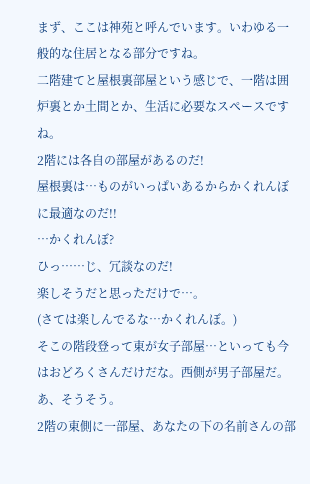まず、ここは神苑と呼んでいます。いわゆる一般的な住居となる部分ですね。
二階建てと屋根裏部屋という感じで、一階は囲炉裏とか土間とか、生活に必要なスペースですね。
2階には各自の部屋があるのだ!
屋根裏は…ものがいっぱいあるからかくれんぼに最適なのだ!!
…かくれんぼ?
ひっ……じ、冗談なのだ!
楽しそうだと思っただけで…。
(さては楽しんでるな…かくれんぼ。)
そこの階段登って東が女子部屋…といっても今はおどろくさんだけだな。西側が男子部屋だ。
あ、そうそう。
2階の東側に一部屋、あなたの下の名前さんの部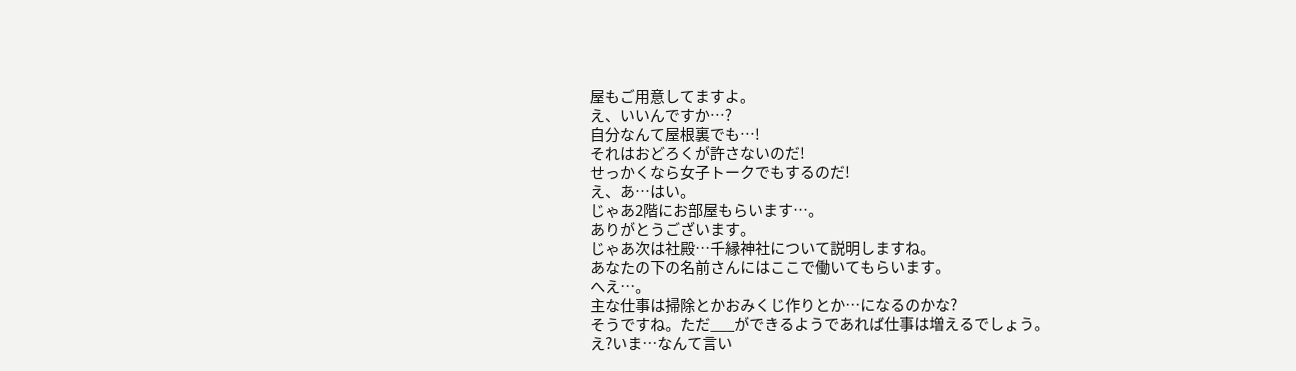屋もご用意してますよ。
え、いいんですか…?
自分なんて屋根裏でも…!
それはおどろくが許さないのだ!
せっかくなら女子トークでもするのだ!
え、あ…はい。
じゃあ2階にお部屋もらいます…。
ありがとうございます。
じゃあ次は社殿…千縁神社について説明しますね。
あなたの下の名前さんにはここで働いてもらいます。
へえ…。
主な仕事は掃除とかおみくじ作りとか…になるのかな?
そうですね。ただ___ができるようであれば仕事は増えるでしょう。
え?いま…なんて言い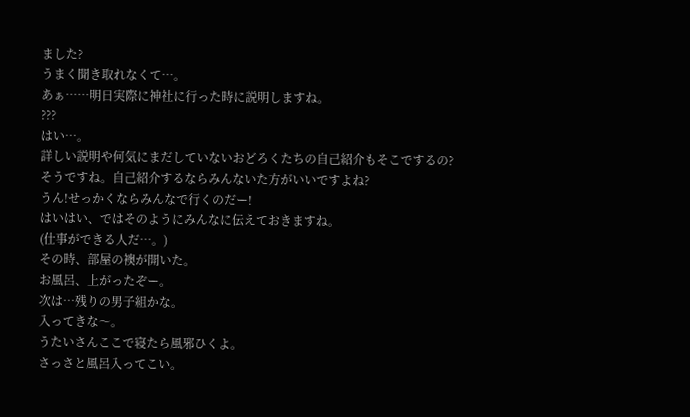ました?
うまく聞き取れなくて…。
あぁ……明日実際に神社に行った時に説明しますね。
???
はい…。
詳しい説明や何気にまだしていないおどろくたちの自己紹介もそこでするの?
そうですね。自己紹介するならみんないた方がいいですよね?
うん!せっかくならみんなで行くのだー!
はいはい、ではそのようにみんなに伝えておきますね。
(仕事ができる人だ…。)
その時、部屋の襖が開いた。
お風呂、上がったぞー。
次は…残りの男子組かな。
入ってきな〜。
うたいさんここで寝たら風邪ひくよ。
さっさと風呂入ってこい。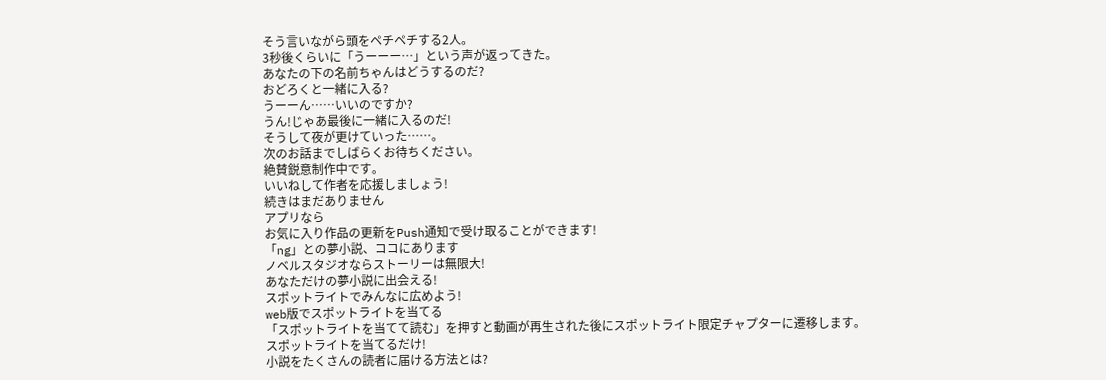そう言いながら頭をペチペチする2人。
3秒後くらいに「うーーー…」という声が返ってきた。
あなたの下の名前ちゃんはどうするのだ?
おどろくと一緒に入る?
うーーん……いいのですか?
うん!じゃあ最後に一緒に入るのだ!
そうして夜が更けていった……。
次のお話までしばらくお待ちください。
絶賛鋭意制作中です。
いいねして作者を応援しましょう!
続きはまだありません
アプリなら
お気に入り作品の更新をPush通知で受け取ることができます!
「ng」との夢小説、ココにあります
ノベルスタジオならストーリーは無限大!
あなただけの夢小説に出会える!
スポットライトでみんなに広めよう!
web版でスポットライトを当てる
「スポットライトを当てて読む」を押すと動画が再生された後にスポットライト限定チャプターに遷移します。
スポットライトを当てるだけ!
小説をたくさんの読者に届ける方法とは?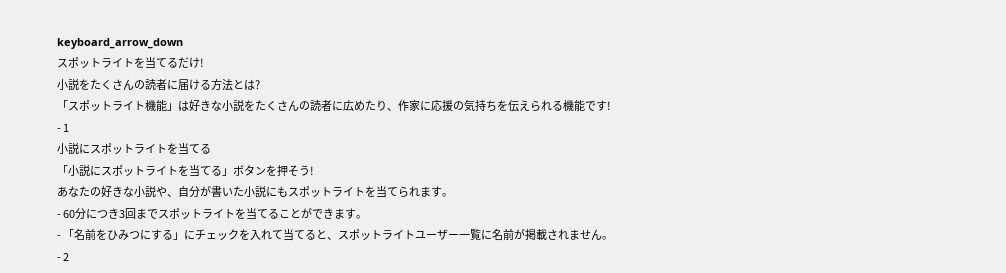keyboard_arrow_down
スポットライトを当てるだけ!
小説をたくさんの読者に届ける方法とは?
「スポットライト機能」は好きな小説をたくさんの読者に広めたり、作家に応援の気持ちを伝えられる機能です!
- 1
小説にスポットライトを当てる
「小説にスポットライトを当てる」ボタンを押そう!
あなたの好きな小説や、自分が書いた小説にもスポットライトを当てられます。
- 60分につき3回までスポットライトを当てることができます。
- 「名前をひみつにする」にチェックを入れて当てると、スポットライトユーザー一覧に名前が掲載されません。
- 2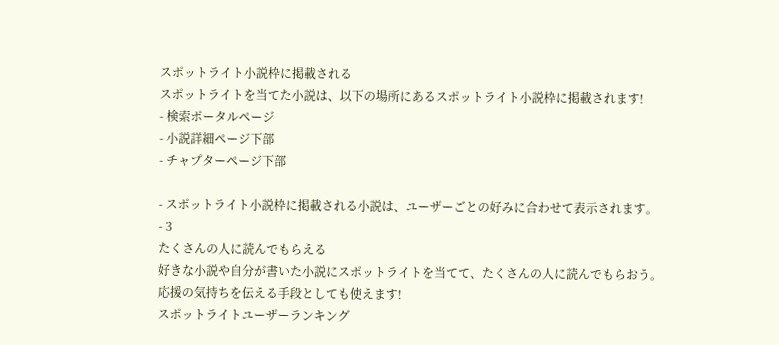スポットライト小説枠に掲載される
スポットライトを当てた小説は、以下の場所にあるスポットライト小説枠に掲載されます!
- 検索ポータルページ
- 小説詳細ページ下部
- チャプターページ下部

- スポットライト小説枠に掲載される小説は、ユーザーごとの好みに合わせて表示されます。
- 3
たくさんの人に読んでもらえる
好きな小説や自分が書いた小説にスポットライトを当てて、たくさんの人に読んでもらおう。
応援の気持ちを伝える手段としても使えます!
スポットライトユーザーランキング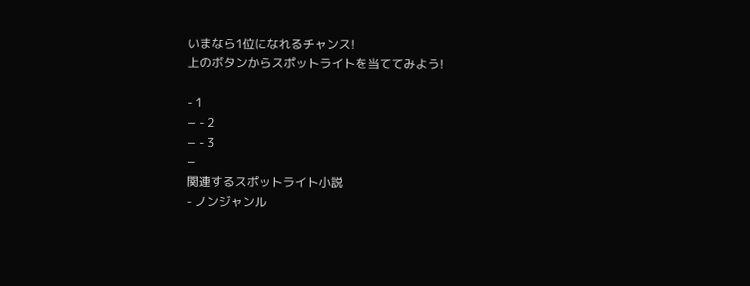いまなら1位になれるチャンス!
上のボタンからスポットライトを当ててみよう!

- 1
− - 2
− - 3
−
関連するスポットライト小説
- ノンジャンル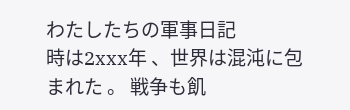わたしたちの軍事日記
時は2xxx年 、世界は混沌に包まれた 。 戦争も飢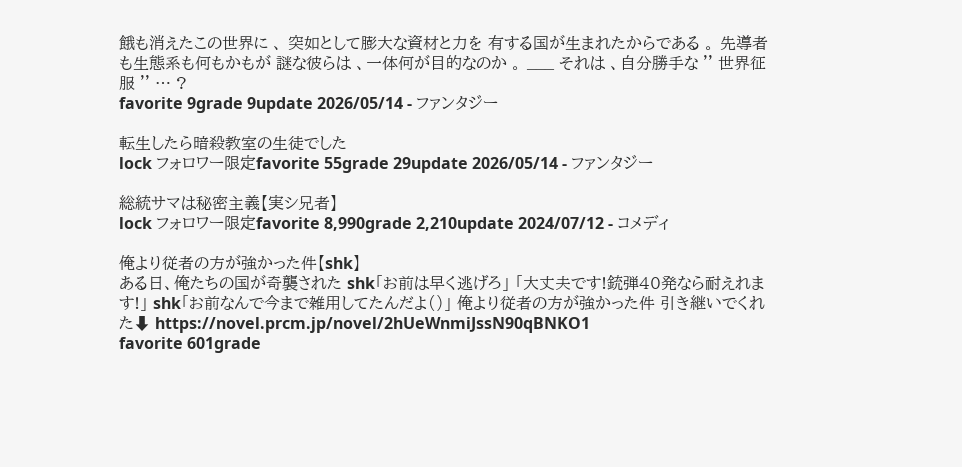餓も消えたこの世界に 、 突如として膨大な資材と力を 有する国が生まれたからである 。 先導者も生態系も何もかもが 謎な彼らは 、一体何が目的なのか 。 ___ それは 、自分勝手な '' 世界征服 '' … ?
favorite 9grade 9update 2026/05/14 - ファンタジー

転生したら暗殺教室の生徒でした
lock フォロワー限定favorite 55grade 29update 2026/05/14 - ファンタジー

総統サマは秘密主義【実シ兄者】
lock フォロワー限定favorite 8,990grade 2,210update 2024/07/12 - コメディ

俺より従者の方が強かった件【shk】
ある日、俺たちの国が奇襲された shk「お前は早く逃げろ」 「大丈夫です!銃弾40発なら耐えれます!」 shk「お前なんで今まで雑用してたんだよ()」 俺より従者の方が強かった件 引き継いでくれた⬇ https://novel.prcm.jp/novel/2hUeWnmiJssN90qBNKO1
favorite 601grade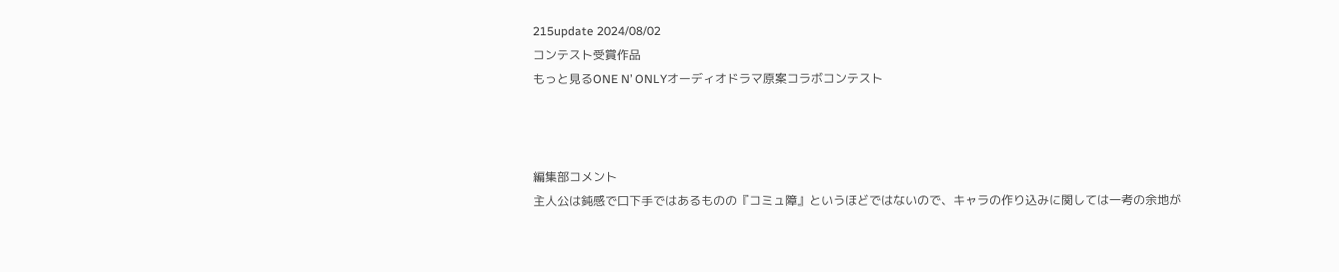215update 2024/08/02
コンテスト受賞作品
もっと見るONE N’ ONLYオーディオドラマ原案コラボコンテスト



編集部コメント
主人公は鈍感で口下手ではあるものの『コミュ障』というほどではないので、キャラの作り込みに関しては一考の余地が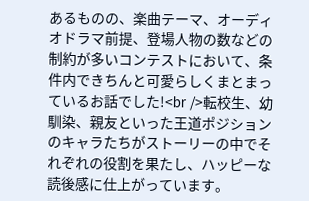あるものの、楽曲テーマ、オーディオドラマ前提、登場人物の数などの制約が多いコンテストにおいて、条件内できちんと可愛らしくまとまっているお話でした!<br />転校生、幼馴染、親友といった王道ポジションのキャラたちがストーリーの中でそれぞれの役割を果たし、ハッピーな読後感に仕上がっています。